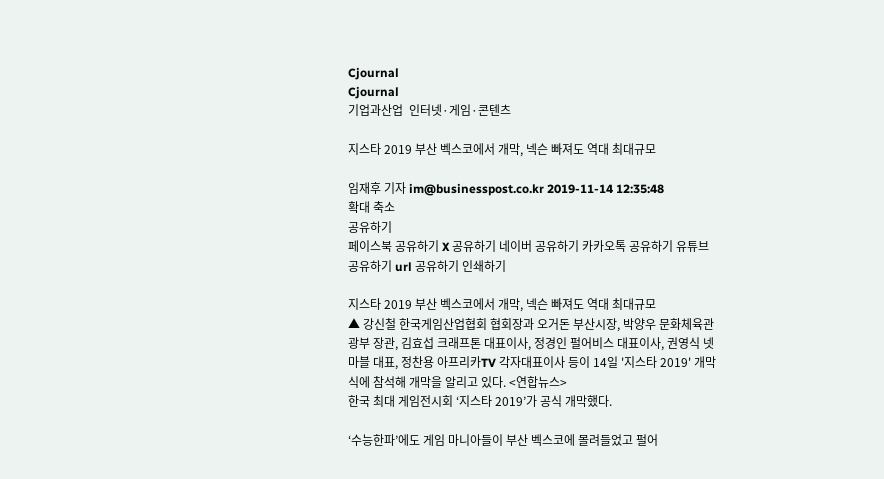Cjournal
Cjournal
기업과산업  인터넷·게임·콘텐츠

지스타 2019 부산 벡스코에서 개막, 넥슨 빠져도 역대 최대규모

임재후 기자 im@businesspost.co.kr 2019-11-14 12:35:48
확대 축소
공유하기
페이스북 공유하기 X 공유하기 네이버 공유하기 카카오톡 공유하기 유튜브 공유하기 url 공유하기 인쇄하기

지스타 2019 부산 벡스코에서 개막, 넥슨 빠져도 역대 최대규모
▲ 강신철 한국게임산업협회 협회장과 오거돈 부산시장, 박양우 문화체육관광부 장관, 김효섭 크래프톤 대표이사, 정경인 펄어비스 대표이사, 권영식 넷마블 대표, 정찬용 아프리카TV 각자대표이사 등이 14일 '지스타 2019' 개막식에 참석해 개막을 알리고 있다. <연합뉴스>
한국 최대 게임전시회 ‘지스타 2019’가 공식 개막했다.

‘수능한파’에도 게임 마니아들이 부산 벡스코에 몰려들었고 펄어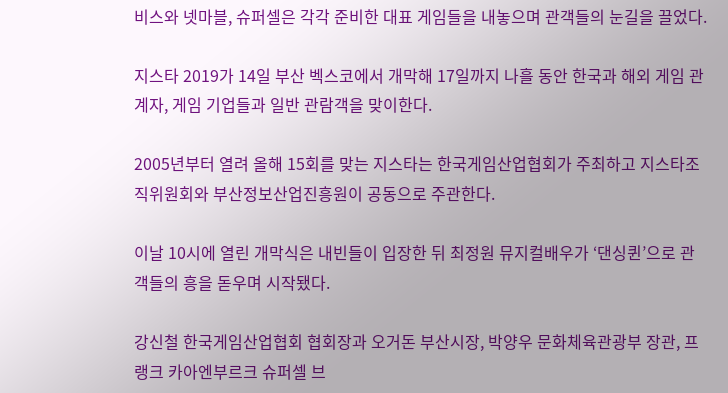비스와 넷마블, 슈퍼셀은 각각 준비한 대표 게임들을 내놓으며 관객들의 눈길을 끌었다.

지스타 2019가 14일 부산 벡스코에서 개막해 17일까지 나흘 동안 한국과 해외 게임 관계자, 게임 기업들과 일반 관람객을 맞이한다.

2005년부터 열려 올해 15회를 맞는 지스타는 한국게임산업협회가 주최하고 지스타조직위원회와 부산정보산업진흥원이 공동으로 주관한다.

이날 10시에 열린 개막식은 내빈들이 입장한 뒤 최정원 뮤지컬배우가 ‘댄싱퀸’으로 관객들의 흥을 돋우며 시작됐다.

강신철 한국게임산업협회 협회장과 오거돈 부산시장, 박양우 문화체육관광부 장관, 프랭크 카아엔부르크 슈퍼셀 브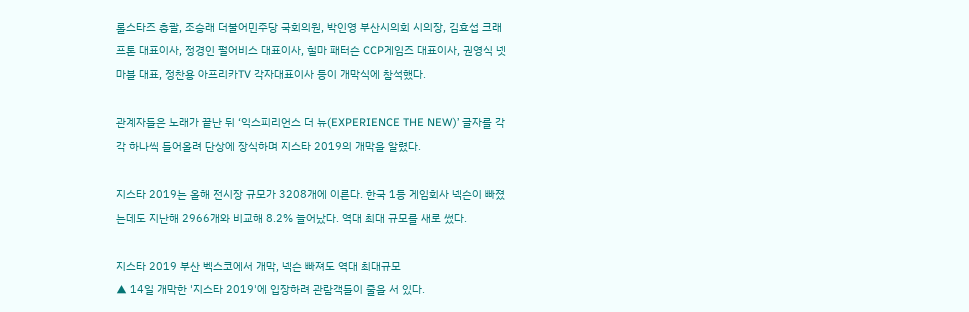롤스타즈 총괄, 조승래 더불어민주당 국회의원, 박인영 부산시의회 시의장, 김효섭 크래프톤 대표이사, 정경인 펄어비스 대표이사, 힐마 패터슨 CCP게임즈 대표이사, 권영식 넷마블 대표, 정찬용 아프리카TV 각자대표이사 등이 개막식에 참석했다.

관계자들은 노래가 끝난 뒤 ‘익스피리언스 더 뉴(EXPERIENCE THE NEW)’ 글자를 각각 하나씩 들어올려 단상에 장식하며 지스타 2019의 개막을 알렸다.

지스타 2019는 올해 전시장 규모가 3208개에 이른다. 한국 1등 게임회사 넥슨이 빠졌는데도 지난해 2966개와 비교해 8.2% 늘어났다. 역대 최대 규모를 새로 썼다.

지스타 2019 부산 벡스코에서 개막, 넥슨 빠져도 역대 최대규모
▲ 14일 개막한 '지스타 2019'에 입장하려 관람객들이 줄을 서 있다.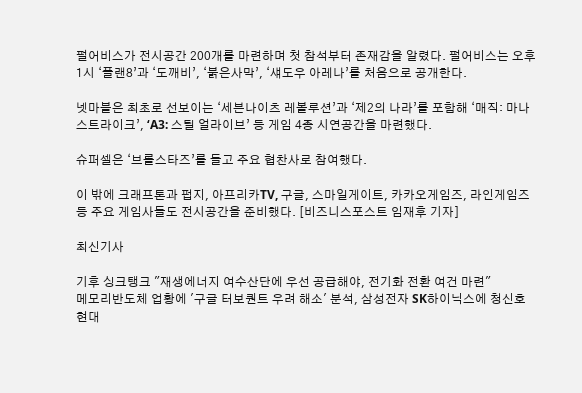펄어비스가 전시공간 200개를 마련하며 첫 참석부터 존재감을 알렸다. 펄어비스는 오후 1시 ‘플랜8’과 ‘도깨비’, ‘붉은사막’, ‘섀도우 아레나’를 처음으로 공개한다.

넷마블은 최초로 선보이는 ‘세븐나이츠 레볼루션’과 ‘제2의 나라’를 포함해 ‘매직: 마나 스트라이크’, ‘A3: 스틸 얼라이브’ 등 게임 4종 시연공간을 마련했다.

슈퍼셀은 ‘브롤스타즈’를 들고 주요 협찬사로 참여했다.

이 밖에 크래프톤과 펍지, 아프리카TV, 구글, 스마일게이트, 카카오게임즈, 라인게임즈 등 주요 게임사들도 전시공간을 준비했다. [비즈니스포스트 임재후 기자]

최신기사

기후 싱크탱크 "재생에너지 여수산단에 우선 공급해야, 전기화 전환 여건 마련"
메모리반도체 업황에 '구글 터보퀀트 우려 해소' 분석, 삼성전자 SK하이닉스에 청신호
현대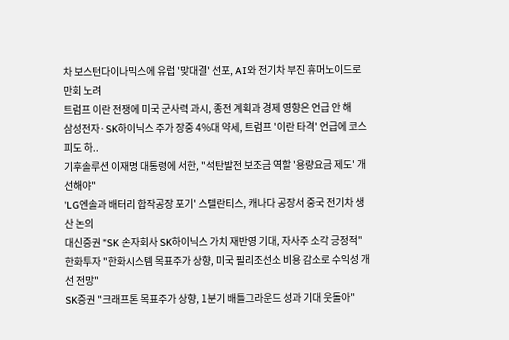차 보스턴다이나믹스에 유럽 '맞대결' 선포, AI와 전기차 부진 휴머노이드로 만회 노려
트럼프 이란 전쟁에 미국 군사력 과시, 종전 계획과 경제 영향은 언급 안 해
삼성전자·SK하이닉스 주가 장중 4%대 약세, 트럼프 '이란 타격' 언급에 코스피도 하..
기후솔루션 이재명 대통령에 서한, "석탄발전 보조금 역할 '용량요금 제도' 개선해야"
'LG엔솔과 배터리 합작공장 포기' 스텔란티스, 캐나다 공장서 중국 전기차 생산 논의
대신증권 "SK 손자회사 SK하이닉스 가치 재반영 기대, 자사주 소각 긍정적"
한화투자 "한화시스템 목표주가 상향, 미국 필리조선소 비용 감소로 수익성 개선 전망"
SK증권 "크래프톤 목표주가 상향, 1분기 배틀그라운드 성과 기대 웃돌아"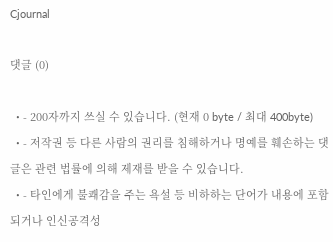Cjournal

댓글 (0)

  • - 200자까지 쓰실 수 있습니다. (현재 0 byte / 최대 400byte)
  • - 저작권 등 다른 사람의 권리를 침해하거나 명예를 훼손하는 댓글은 관련 법률에 의해 제재를 받을 수 있습니다.
  • - 타인에게 불쾌감을 주는 욕설 등 비하하는 단어가 내용에 포함되거나 인신공격성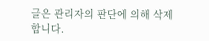글은 관리자의 판단에 의해 삭제 합니다.